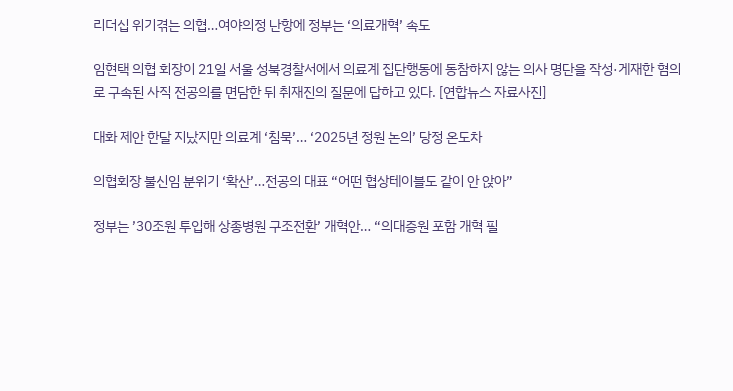리더십 위기겪는 의협…여야의정 난항에 정부는 ‘의료개혁’ 속도

임현택 의협 회장이 21일 서울 성북경찰서에서 의료계 집단행동에 동참하지 않는 의사 명단을 작성·게재한 혐의로 구속된 사직 전공의를 면담한 뒤 취재진의 질문에 답하고 있다. [연합뉴스 자료사진]

대화 제안 한달 지났지만 의료계 ‘침묵’… ‘2025년 정원 논의’ 당정 온도차

의협회장 불신임 분위기 ‘확산’…전공의 대표 “어떤 협상테이블도 같이 안 앉아”

정부는 ’30조원 투입해 상종병원 구조전환’ 개혁안… “의대증원 포함 개혁 필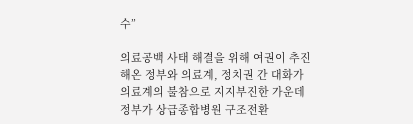수”

의료공백 사태 해결을 위해 여권이 추진해온 정부와 의료계, 정치권 간 대화가 의료계의 불참으로 지지부진한 가운데 정부가 상급종합병원 구조전환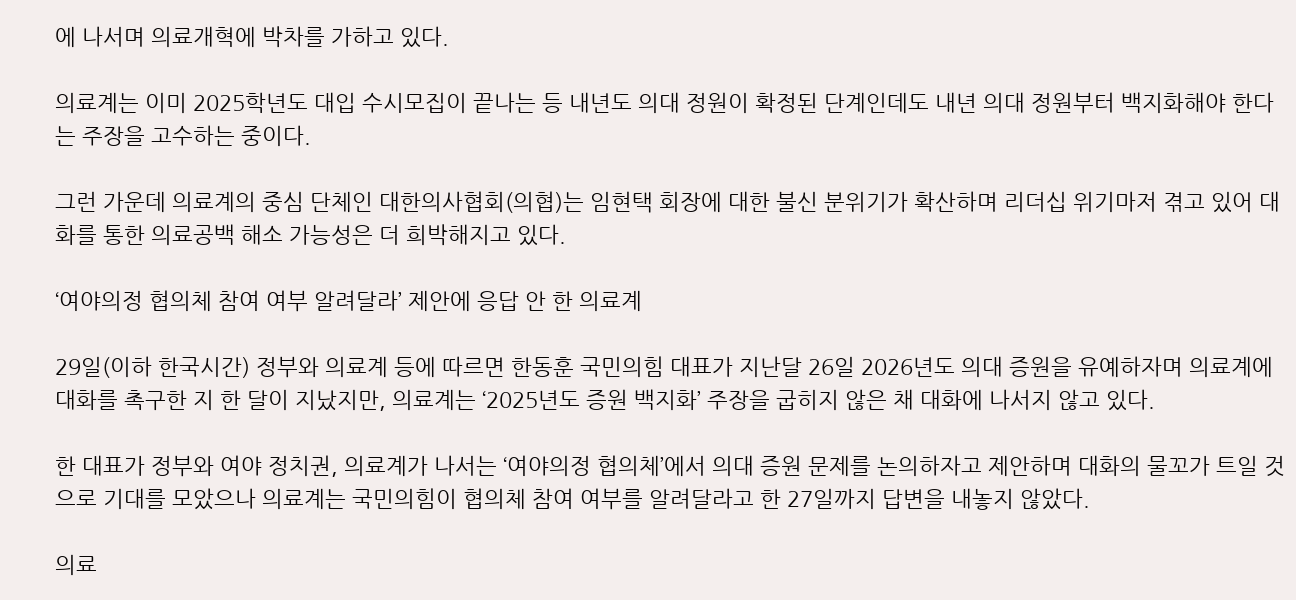에 나서며 의료개혁에 박차를 가하고 있다.

의료계는 이미 2025학년도 대입 수시모집이 끝나는 등 내년도 의대 정원이 확정된 단계인데도 내년 의대 정원부터 백지화해야 한다는 주장을 고수하는 중이다.

그런 가운데 의료계의 중심 단체인 대한의사협회(의협)는 임현택 회장에 대한 불신 분위기가 확산하며 리더십 위기마저 겪고 있어 대화를 통한 의료공백 해소 가능성은 더 희박해지고 있다.

‘여야의정 협의체 참여 여부 알려달라’ 제안에 응답 안 한 의료계

29일(이하 한국시간) 정부와 의료계 등에 따르면 한동훈 국민의힘 대표가 지난달 26일 2026년도 의대 증원을 유예하자며 의료계에 대화를 촉구한 지 한 달이 지났지만, 의료계는 ‘2025년도 증원 백지화’ 주장을 굽히지 않은 채 대화에 나서지 않고 있다.

한 대표가 정부와 여야 정치권, 의료계가 나서는 ‘여야의정 협의체’에서 의대 증원 문제를 논의하자고 제안하며 대화의 물꼬가 트일 것으로 기대를 모았으나 의료계는 국민의힘이 협의체 참여 여부를 알려달라고 한 27일까지 답변을 내놓지 않았다.

의료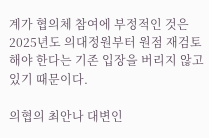계가 협의체 참여에 부정적인 것은 2025년도 의대정원부터 원점 재검토해야 한다는 기존 입장을 버리지 않고 있기 때문이다.

의협의 최안나 대변인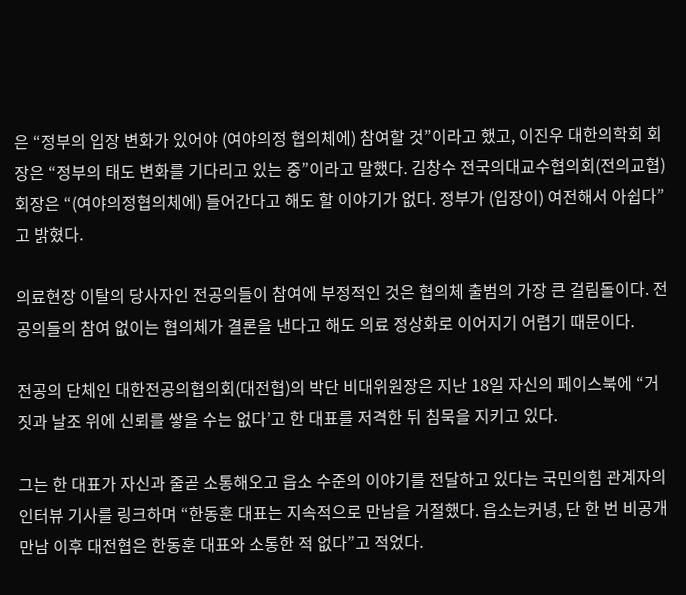은 “정부의 입장 변화가 있어야 (여야의정 협의체에) 참여할 것”이라고 했고, 이진우 대한의학회 회장은 “정부의 태도 변화를 기다리고 있는 중”이라고 말했다. 김창수 전국의대교수협의회(전의교협) 회장은 “(여야의정협의체에) 들어간다고 해도 할 이야기가 없다. 정부가 (입장이) 여전해서 아쉽다”고 밝혔다.

의료현장 이탈의 당사자인 전공의들이 참여에 부정적인 것은 협의체 출범의 가장 큰 걸림돌이다. 전공의들의 참여 없이는 협의체가 결론을 낸다고 해도 의료 정상화로 이어지기 어렵기 때문이다.

전공의 단체인 대한전공의협의회(대전협)의 박단 비대위원장은 지난 18일 자신의 페이스북에 “거짓과 날조 위에 신뢰를 쌓을 수는 없다’고 한 대표를 저격한 뒤 침묵을 지키고 있다.

그는 한 대표가 자신과 줄곧 소통해오고 읍소 수준의 이야기를 전달하고 있다는 국민의힘 관계자의 인터뷰 기사를 링크하며 “한동훈 대표는 지속적으로 만남을 거절했다. 읍소는커녕, 단 한 번 비공개 만남 이후 대전협은 한동훈 대표와 소통한 적 없다”고 적었다.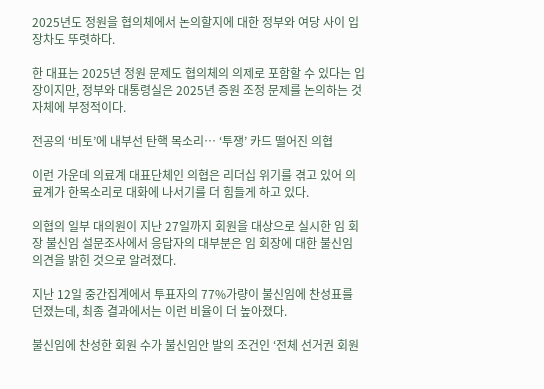2025년도 정원을 협의체에서 논의할지에 대한 정부와 여당 사이 입장차도 뚜렷하다.

한 대표는 2025년 정원 문제도 협의체의 의제로 포함할 수 있다는 입장이지만, 정부와 대통령실은 2025년 증원 조정 문제를 논의하는 것 자체에 부정적이다.

전공의 ‘비토’에 내부선 탄핵 목소리… ‘투쟁’ 카드 떨어진 의협

이런 가운데 의료계 대표단체인 의협은 리더십 위기를 겪고 있어 의료계가 한목소리로 대화에 나서기를 더 힘들게 하고 있다.

의협의 일부 대의원이 지난 27일까지 회원을 대상으로 실시한 임 회장 불신임 설문조사에서 응답자의 대부분은 임 회장에 대한 불신임 의견을 밝힌 것으로 알려졌다.

지난 12일 중간집계에서 투표자의 77%가량이 불신임에 찬성표를 던졌는데, 최종 결과에서는 이런 비율이 더 높아졌다.

불신임에 찬성한 회원 수가 불신임안 발의 조건인 ‘전체 선거권 회원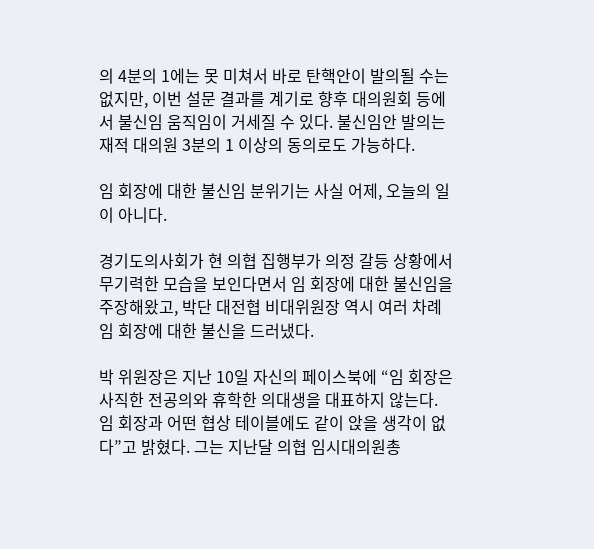의 4분의 1에는 못 미쳐서 바로 탄핵안이 발의될 수는 없지만, 이번 설문 결과를 계기로 향후 대의원회 등에서 불신임 움직임이 거세질 수 있다. 불신임안 발의는 재적 대의원 3분의 1 이상의 동의로도 가능하다.

임 회장에 대한 불신임 분위기는 사실 어제, 오늘의 일이 아니다.

경기도의사회가 현 의협 집행부가 의정 갈등 상황에서 무기력한 모습을 보인다면서 임 회장에 대한 불신임을 주장해왔고, 박단 대전협 비대위원장 역시 여러 차례 임 회장에 대한 불신을 드러냈다.

박 위원장은 지난 10일 자신의 페이스북에 “임 회장은 사직한 전공의와 휴학한 의대생을 대표하지 않는다. 임 회장과 어떤 협상 테이블에도 같이 앉을 생각이 없다”고 밝혔다. 그는 지난달 의협 임시대의원총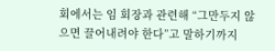회에서는 임 회장과 관련해 “그만두지 않으면 끌어내려야 한다”고 말하기까지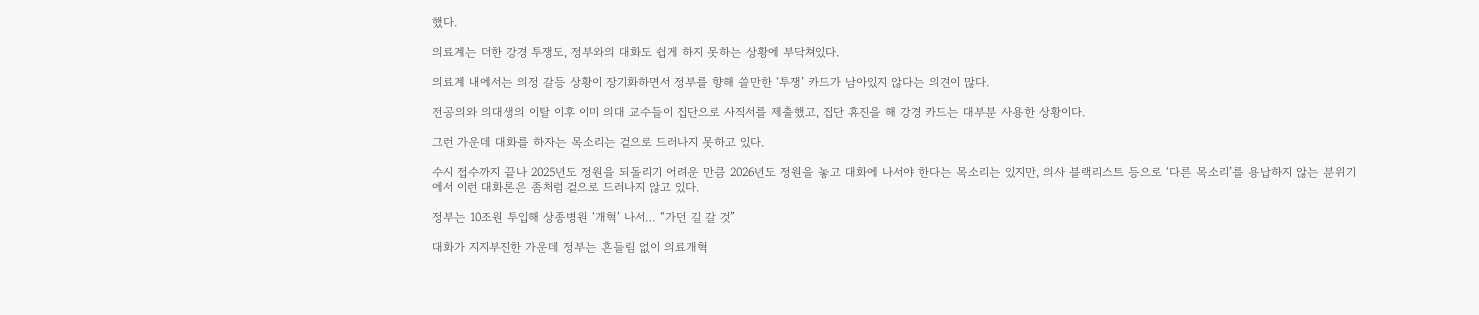했다.

의료계는 더한 강경 투쟁도, 정부와의 대화도 쉽게 하지 못하는 상황에 부닥쳐있다.

의료계 내에서는 의정 갈등 상황이 장기화하면서 정부를 향해 쓸만한 ‘투쟁’ 카드가 남아있지 않다는 의견이 많다.

전공의와 의대생의 이탈 이후 이미 의대 교수들이 집단으로 사직서를 제출했고, 집단 휴진을 해 강경 카드는 대부분 사용한 상황이다.

그런 가운데 대화를 하자는 목소리는 겉으로 드러나지 못하고 있다.

수시 접수까지 끝나 2025년도 정원을 되돌리기 어려운 만큼 2026년도 정원을 놓고 대화에 나서야 한다는 목소리는 있지만, 의사 블랙리스트 등으로 ‘다른 목소리’를 용납하지 않는 분위기에서 이런 대화론은 좀처럼 겉으로 드러나지 않고 있다.

정부는 10조원 투입해 상종병원 ‘개혁’ 나서… “가던 길 갈 것”

대화가 지지부진한 가운데 정부는 흔들림 없이 의료개혁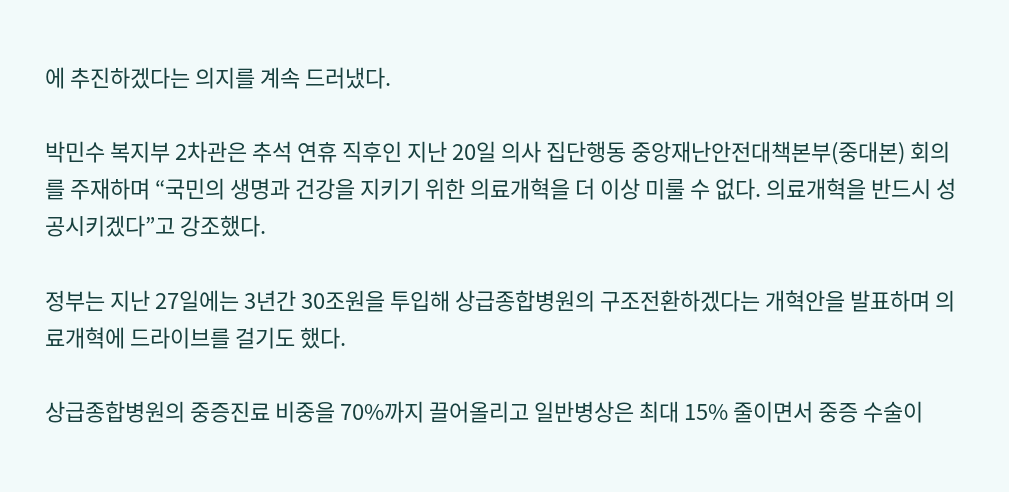에 추진하겠다는 의지를 계속 드러냈다.

박민수 복지부 2차관은 추석 연휴 직후인 지난 20일 의사 집단행동 중앙재난안전대책본부(중대본) 회의를 주재하며 “국민의 생명과 건강을 지키기 위한 의료개혁을 더 이상 미룰 수 없다. 의료개혁을 반드시 성공시키겠다”고 강조했다.

정부는 지난 27일에는 3년간 30조원을 투입해 상급종합병원의 구조전환하겠다는 개혁안을 발표하며 의료개혁에 드라이브를 걸기도 했다.

상급종합병원의 중증진료 비중을 70%까지 끌어올리고 일반병상은 최대 15% 줄이면서 중증 수술이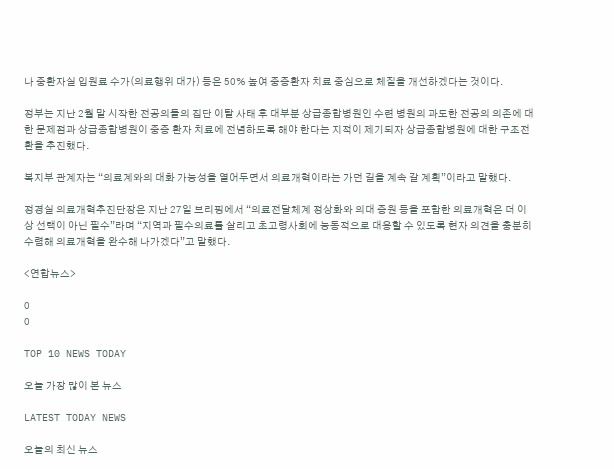나 중환자실 입원료 수가(의료행위 대가) 등은 50% 높여 중증환자 치료 중심으로 체질을 개선하겠다는 것이다.

정부는 지난 2월 말 시작한 전공의들의 집단 이탈 사태 후 대부분 상급종합병원인 수련 병원의 과도한 전공의 의존에 대한 문제점과 상급종합병원이 중증 환자 치료에 전념하도록 해야 한다는 지적이 제기되자 상급종합병원에 대한 구조전환을 추진했다.

복지부 관계자는 “의료계와의 대화 가능성을 열어두면서 의료개혁이라는 가던 길을 계속 갈 계획”이라고 말했다.

정경실 의료개혁추진단장은 지난 27일 브리핑에서 “의료전달체계 정상화와 의대 증원 등을 포함한 의료개혁은 더 이상 선택이 아닌 필수”라며 “지역과 필수의료를 살리고 초고령사회에 능동적으로 대응할 수 있도록 현자 의견을 충분히 수렴해 의료개혁을 완수해 나가겠다”고 말했다.

<연합뉴스>

0
0

TOP 10 NEWS TODAY

오늘 가장 많이 본 뉴스

LATEST TODAY NEWS

오늘의 최신 뉴스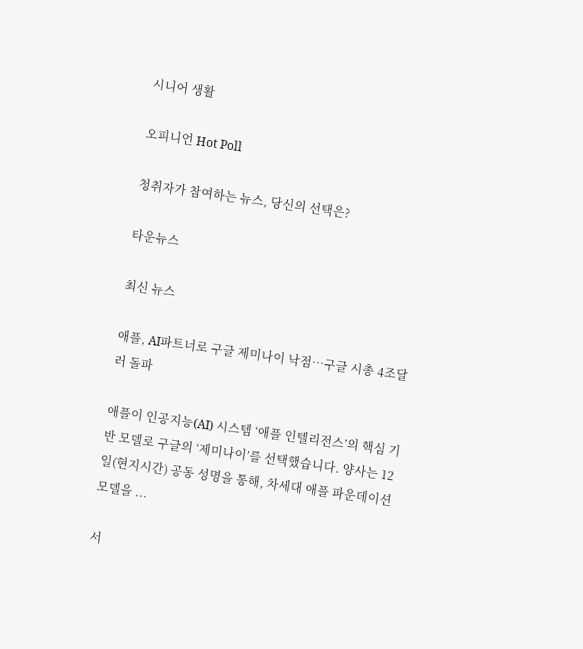시니어 생활

오피니언 Hot Poll

청취자가 참여하는 뉴스, 당신의 선택은?

타운뉴스

최신 뉴스

애플, AI파트너로 구글 제미나이 낙점…구글 시총 4조달러 돌파

애플이 인공지능(AI) 시스템 ‘애플 인텔리전스’의 핵심 기반 모델로 구글의 ‘제미나이’를 선택했습니다. 양사는 12일(현지시간) 공동 성명을 통해, 차세대 애플 파운데이션 모델을 ...

서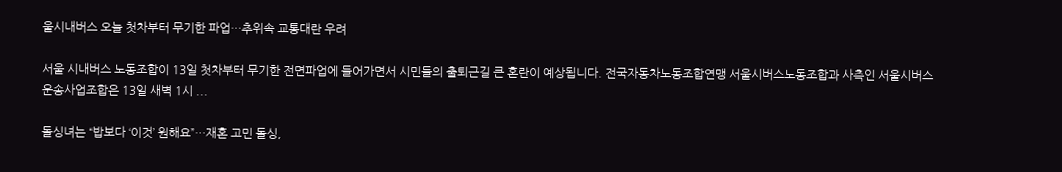울시내버스 오늘 첫차부터 무기한 파업…추위속 교통대란 우려

서울 시내버스 노동조합이 13일 첫차부터 무기한 전면파업에 들어가면서 시민들의 출퇴근길 큰 혼란이 예상됩니다. 전국자동차노동조합연맹 서울시버스노동조합과 사측인 서울시버스운송사업조합은 13일 새벽 1시 ...

돌싱녀는 “밥보다 ‘이것’ 원해요”…재혼 고민 돌싱,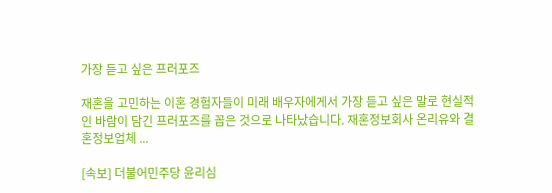가장 듣고 싶은 프러포즈

재혼을 고민하는 이혼 경험자들이 미래 배우자에게서 가장 듣고 싶은 말로 현실적인 바람이 담긴 프러포즈를 꼽은 것으로 나타났습니다. 재혼정보회사 온리유와 결혼정보업체 ...

[속보] 더불어민주당 윤리심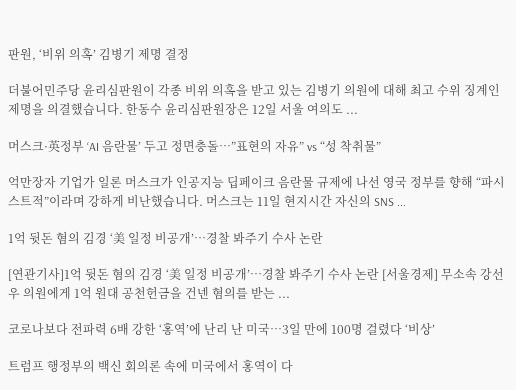판원, ‘비위 의혹’ 김병기 제명 결정

더불어민주당 윤리심판원이 각종 비위 의혹을 받고 있는 김병기 의원에 대해 최고 수위 징계인 제명을 의결했습니다. 한동수 윤리심판원장은 12일 서울 여의도 ...

머스크·英정부 ‘AI 음란물’ 두고 정면충돌…”표현의 자유” vs “성 착취물”

억만장자 기업가 일론 머스크가 인공지능 딥페이크 음란물 규제에 나선 영국 정부를 향해 “파시스트적”이라며 강하게 비난했습니다. 머스크는 11일 현지시간 자신의 SNS ...

1억 뒷돈 혐의 김경 ‘美 일정 비공개’…경찰 봐주기 수사 논란

[연관기사]1억 뒷돈 혐의 김경 ‘美 일정 비공개’…경찰 봐주기 수사 논란 [서울경제] 무소속 강선우 의원에게 1억 원대 공천헌금을 건넨 혐의를 받는 ...

코로나보다 전파력 6배 강한 ‘홍역’에 난리 난 미국…3일 만에 100명 걸렸다 ‘비상’

트럼프 행정부의 백신 회의론 속에 미국에서 홍역이 다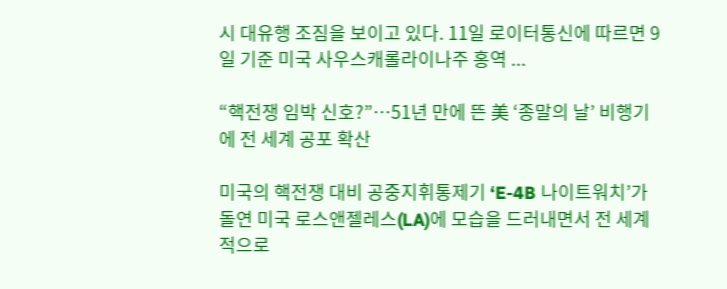시 대유행 조짐을 보이고 있다. 11일 로이터통신에 따르면 9일 기준 미국 사우스캐롤라이나주 홍역 ...

“핵전쟁 임박 신호?”…51년 만에 뜬 美 ‘종말의 날’ 비행기에 전 세계 공포 확산

미국의 핵전쟁 대비 공중지휘통제기 ‘E-4B 나이트워치’가 돌연 미국 로스앤젤레스(LA)에 모습을 드러내면서 전 세계적으로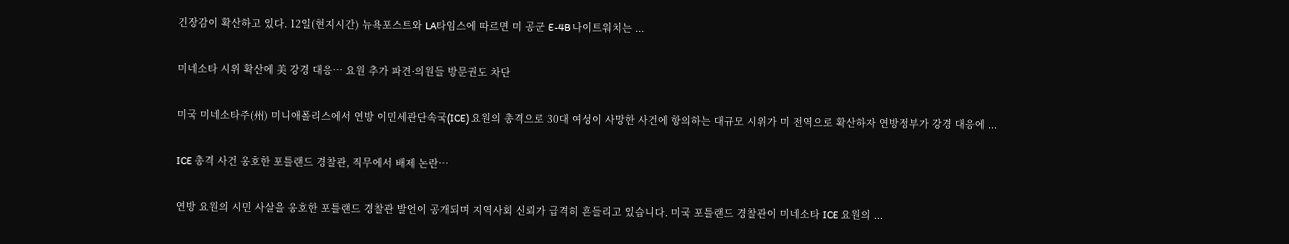긴장감이 확산하고 있다. 12일(현지시간) 뉴욕포스트와 LA타임스에 따르면 미 공군 E-4B 나이트워치는 ...

미네소타 시위 확산에 美 강경 대응… 요원 추가 파견·의원들 방문권도 차단

미국 미네소타주(州) 미니애폴리스에서 연방 이민세관단속국(ICE) 요원의 총격으로 30대 여성이 사망한 사건에 항의하는 대규모 시위가 미 전역으로 확산하자 연방정부가 강경 대응에 ...

ICE 총격 사건 옹호한 포틀랜드 경찰관, 직무에서 배제 논란…

연방 요원의 시민 사살을 옹호한 포틀랜드 경찰관 발언이 공개되며 지역사회 신뢰가 급격히 흔들리고 있습니다. 미국 포틀랜드 경찰관이 미네소타 ICE 요원의 ...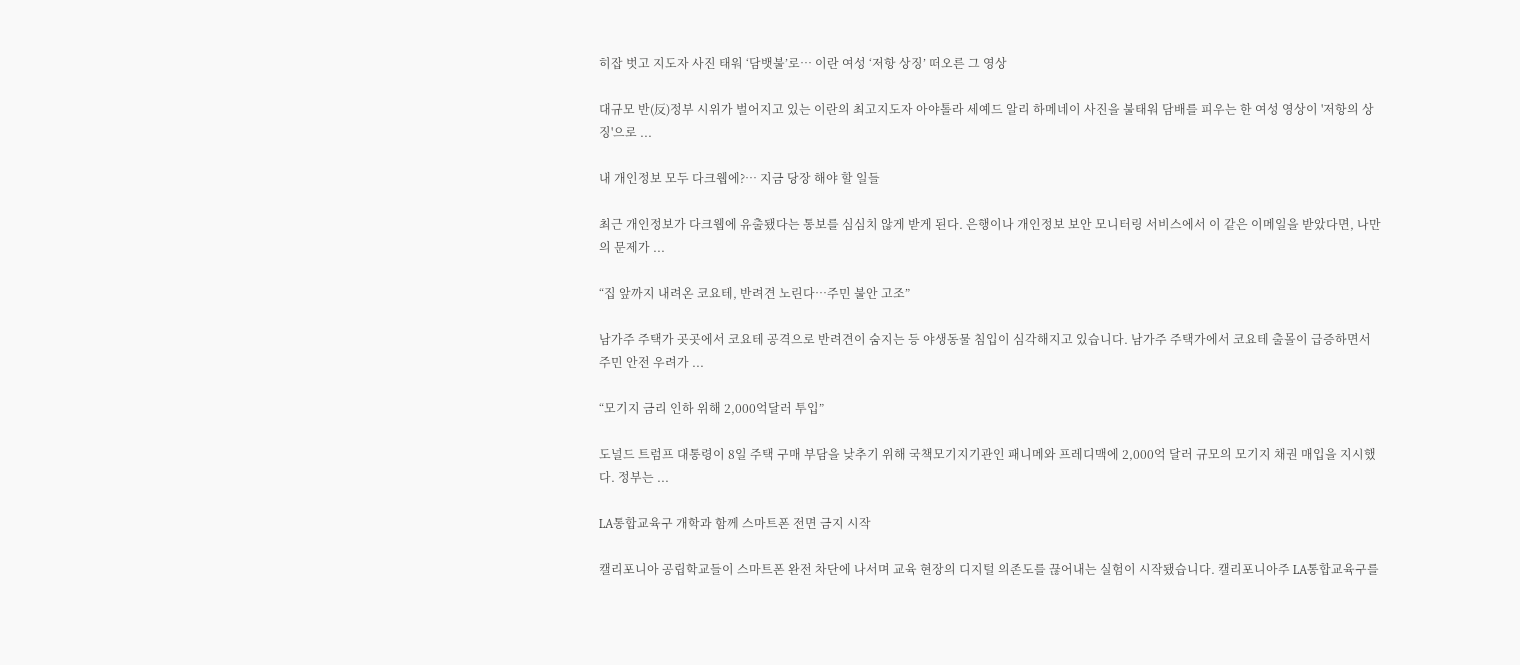히잡 벗고 지도자 사진 태워 ‘담뱃불’로… 이란 여성 ‘저항 상징’ 떠오른 그 영상

대규모 반(反)정부 시위가 벌어지고 있는 이란의 최고지도자 아야톨라 세예드 알리 하메네이 사진을 불태워 담배를 피우는 한 여성 영상이 '저항의 상징'으로 ...

내 개인정보 모두 다크웹에?… 지금 당장 해야 할 일들

최근 개인정보가 다크웹에 유출됐다는 통보를 심심치 않게 받게 된다. 은행이나 개인정보 보안 모니터링 서비스에서 이 같은 이메일을 받았다면, 나만의 문제가 ...

“집 앞까지 내려온 코요테, 반려견 노린다…주민 불안 고조”

남가주 주택가 곳곳에서 코요테 공격으로 반려견이 숨지는 등 야생동물 침입이 심각해지고 있습니다. 남가주 주택가에서 코요테 출몰이 급증하면서 주민 안전 우려가 ...

“모기지 금리 인하 위해 2,000억달러 투입”

도널드 트럼프 대통령이 8일 주택 구매 부담을 낮추기 위해 국책모기지기관인 패니메와 프레디맥에 2,000억 달러 규모의 모기지 채권 매입을 지시했다. 정부는 ...

LA통합교육구 개학과 함께 스마트폰 전면 금지 시작

캘리포니아 공립학교들이 스마트폰 완전 차단에 나서며 교육 현장의 디지털 의존도를 끊어내는 실험이 시작됐습니다. 캘리포니아주 LA통합교육구를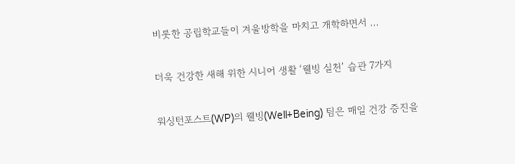비롯한 공립학교들이 겨울방학을 마치고 개학하면서 ...

더욱 건강한 새해 위한 시니어 생활 ‘웰빙 실천’ 습관 7가지

워싱턴포스트(WP)의 웰빙(Well+Being) 팀은 매일 건강 증진을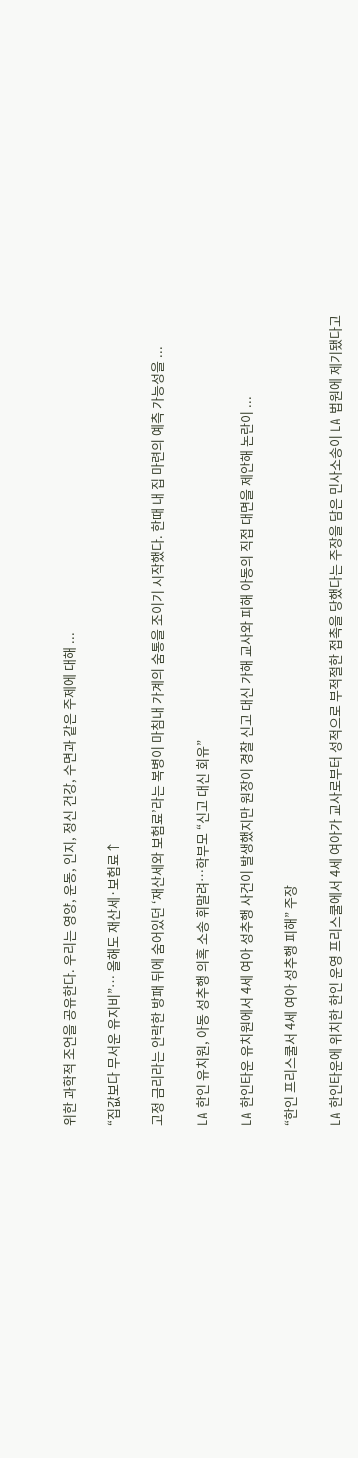위한 과학적 조언을 공유한다. 우리는 영양, 운동, 인지, 정신 건강, 수면과 같은 주제에 대해 ...

“집값보다 무서운 유지비”… 올해도 재산세·보험료↑

고정 금리라는 안락한 방패 뒤에 숨어있던 ‘재산세와 보험료’라는 복병이 마침내 가계의 숨통을 조이기 시작했다. 한때 내 집 마련의 예측 가능성을 ...

LA 한인 유치원, 아동 성추행 의혹 소송 휘말려…학부모 “신고 대신 회유”

LA 한인타운 유치원에서 4세 여아 성추행 사건이 발생했지만 원장이 경찰 신고 대신 가해 교사와 피해 아동의 직접 대면을 제안해 논란이 ...

“한인 프리스쿨서 4세 여아 성추행 피해” 주장

LA 한인타운에 위치한 한인 운영 프리스쿨에서 4세 여아가 교사로부터 성적으로 부적절한 접촉을 당했다는 주장을 담은 민사소송이 LA 법원에 제기됐다고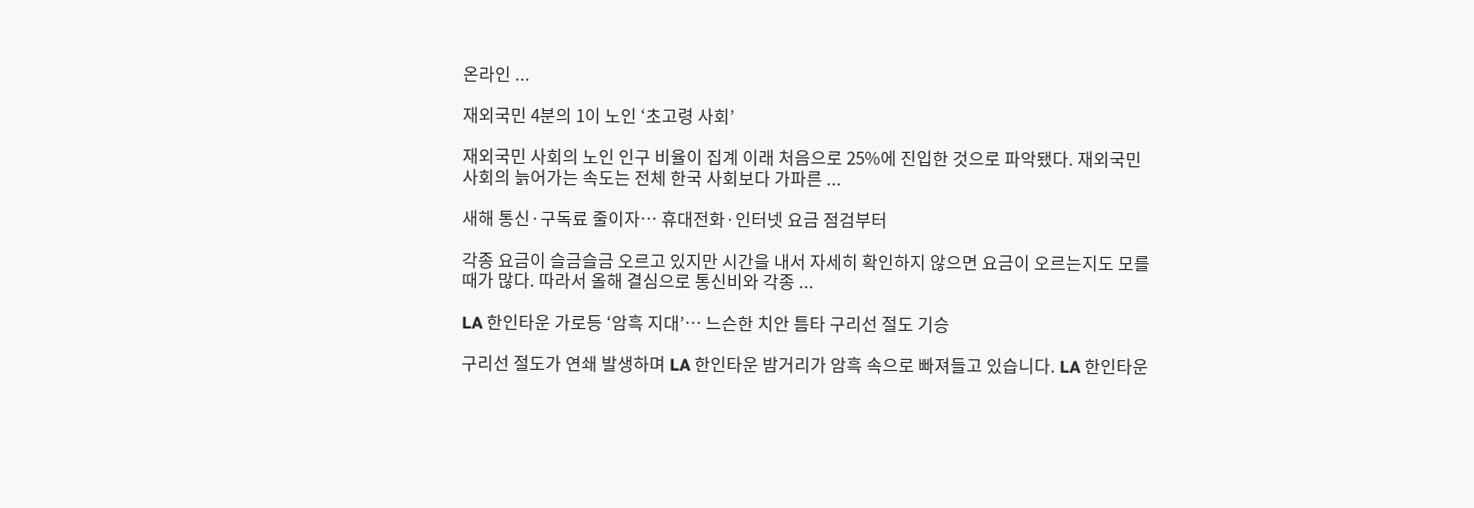온라인 ...

재외국민 4분의 1이 노인 ‘초고령 사회’

재외국민 사회의 노인 인구 비율이 집계 이래 처음으로 25%에 진입한 것으로 파악됐다. 재외국민 사회의 늙어가는 속도는 전체 한국 사회보다 가파른 ...

새해 통신·구독료 줄이자… 휴대전화·인터넷 요금 점검부터

각종 요금이 슬금슬금 오르고 있지만 시간을 내서 자세히 확인하지 않으면 요금이 오르는지도 모를 때가 많다. 따라서 올해 결심으로 통신비와 각종 ...

LA 한인타운 가로등 ‘암흑 지대’… 느슨한 치안 틈타 구리선 절도 기승

구리선 절도가 연쇄 발생하며 LA 한인타운 밤거리가 암흑 속으로 빠져들고 있습니다. LA 한인타운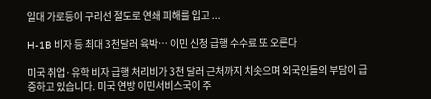일대 가로등이 구리선 절도로 연쇄 피해를 입고 ...

H-1B 비자 등 최대 3천달러 육박… 이민 신청 급행 수수료 또 오른다

미국 취업·유학 비자 급행 처리비가 3천 달러 근처까지 치솟으며 외국인들의 부담이 급증하고 있습니다. 미국 연방 이민서비스국이 주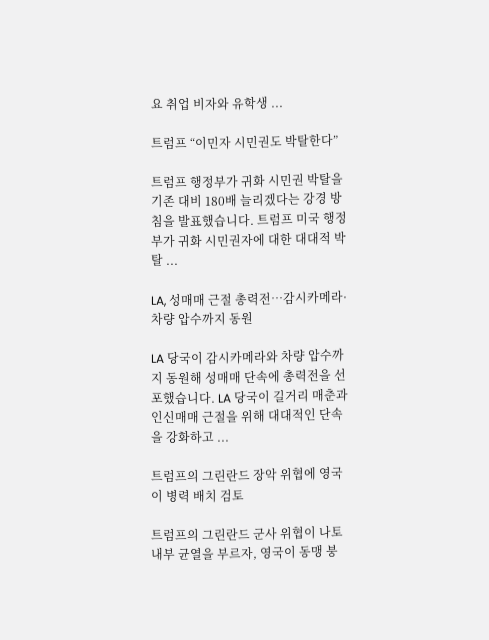요 취업 비자와 유학생 ...

트럼프 “이민자 시민권도 박탈한다”

트럼프 행정부가 귀화 시민권 박탈을 기존 대비 180배 늘리겠다는 강경 방침을 발표했습니다. 트럼프 미국 행정부가 귀화 시민권자에 대한 대대적 박탈 ...

LA, 성매매 근절 총력전…감시카메라·차량 압수까지 동원

LA 당국이 감시카메라와 차량 압수까지 동원해 성매매 단속에 총력전을 선포했습니다. LA 당국이 길거리 매춘과 인신매매 근절을 위해 대대적인 단속을 강화하고 ...

트럼프의 그린란드 장악 위협에 영국이 병력 배치 검토

트럼프의 그린란드 군사 위협이 나토 내부 균열을 부르자, 영국이 동맹 붕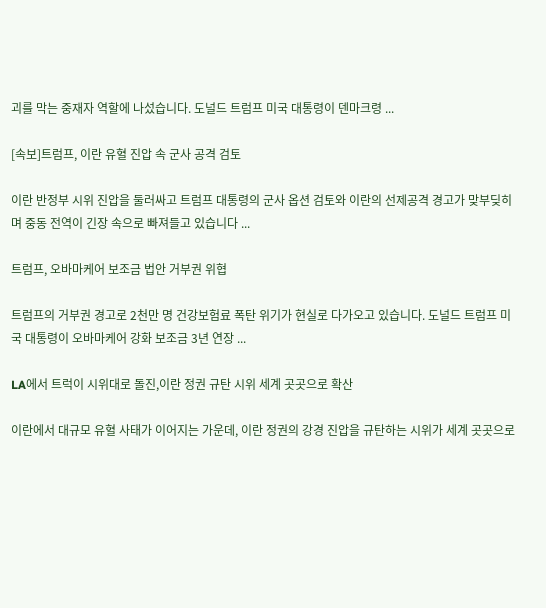괴를 막는 중재자 역할에 나섰습니다. 도널드 트럼프 미국 대통령이 덴마크령 ...

[속보]트럼프, 이란 유혈 진압 속 군사 공격 검토

이란 반정부 시위 진압을 둘러싸고 트럼프 대통령의 군사 옵션 검토와 이란의 선제공격 경고가 맞부딪히며 중동 전역이 긴장 속으로 빠져들고 있습니다 ...

트럼프, 오바마케어 보조금 법안 거부권 위협

트럼프의 거부권 경고로 2천만 명 건강보험료 폭탄 위기가 현실로 다가오고 있습니다. 도널드 트럼프 미국 대통령이 오바마케어 강화 보조금 3년 연장 ...

LA에서 트럭이 시위대로 돌진,이란 정권 규탄 시위 세계 곳곳으로 확산

이란에서 대규모 유혈 사태가 이어지는 가운데, 이란 정권의 강경 진압을 규탄하는 시위가 세계 곳곳으로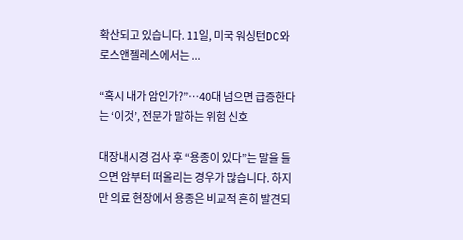확산되고 있습니다. 11일, 미국 워싱턴DC와 로스앤젤레스에서는 ...

“혹시 내가 암인가?”…40대 넘으면 급증한다는 ‘이것’, 전문가 말하는 위험 신호

대장내시경 검사 후 “용종이 있다”는 말을 들으면 암부터 떠올리는 경우가 많습니다. 하지만 의료 현장에서 용종은 비교적 흔히 발견되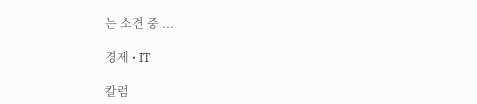는 소견 중 ...

경제 • IT

칼럼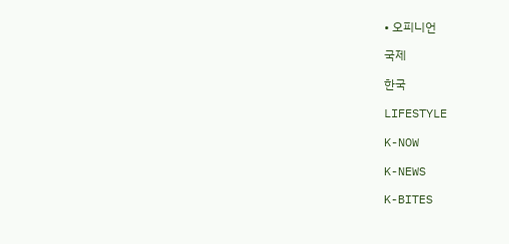• 오피니언

국제

한국

LIFESTYLE

K-NOW

K-NEWS

K-BITES